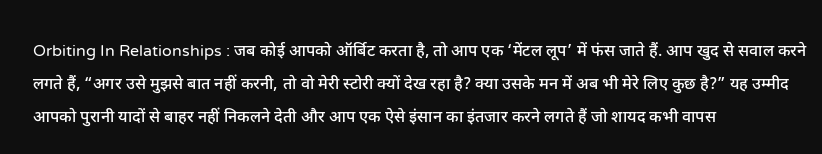Orbiting In Relationships : जब कोई आपको ऑर्बिट करता है, तो आप एक ‘मेंटल लूप’ में फंस जाते हैं. आप खुद से सवाल करने लगते हैं, “अगर उसे मुझसे बात नहीं करनी, तो वो मेरी स्टोरी क्यों देख रहा है? क्या उसके मन में अब भी मेरे लिए कुछ है?” यह उम्मीद आपको पुरानी यादों से बाहर नहीं निकलने देती और आप एक ऐसे इंसान का इंतजार करने लगते हैं जो शायद कभी वापस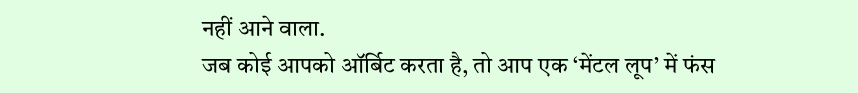नहीं आने वाला.
जब कोई आपको ऑर्बिट करता है, तो आप एक ‘मेंटल लूप’ में फंस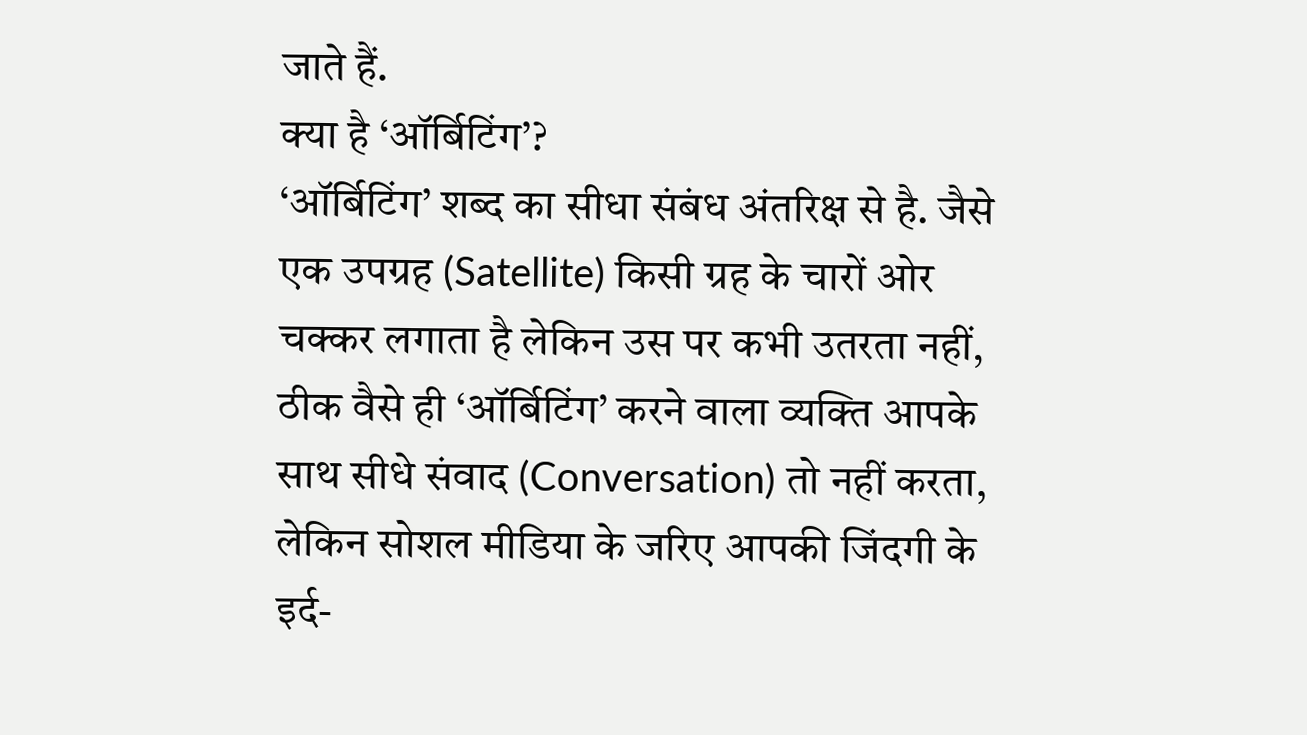जाते हैं.
क्या है ‘ऑर्बिटिंग’?
‘ऑर्बिटिंग’ शब्द का सीधा संबंध अंतरिक्ष से है. जैसे एक उपग्रह (Satellite) किसी ग्रह के चारों ओर चक्कर लगाता है लेकिन उस पर कभी उतरता नहीं, ठीक वैसे ही ‘ऑर्बिटिंग’ करने वाला व्यक्ति आपके साथ सीधे संवाद (Conversation) तो नहीं करता, लेकिन सोशल मीडिया के जरिए आपकी जिंदगी के इर्द-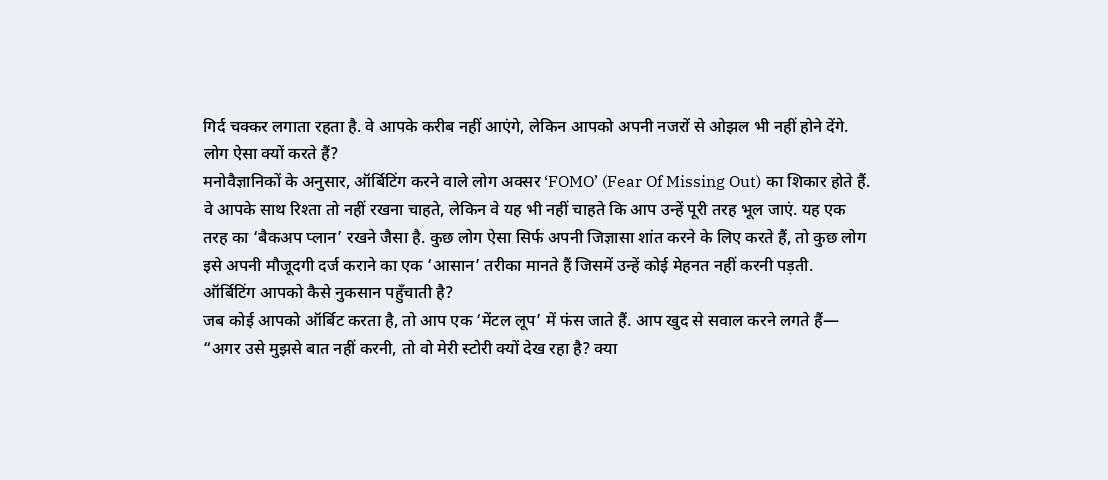गिर्द चक्कर लगाता रहता है. वे आपके करीब नहीं आएंगे, लेकिन आपको अपनी नजरों से ओझल भी नहीं होने देंगे.
लोग ऐसा क्यों करते हैं?
मनोवैज्ञानिकों के अनुसार, ऑर्बिटिंग करने वाले लोग अक्सर ‘FOMO’ (Fear Of Missing Out) का शिकार होते हैं. वे आपके साथ रिश्ता तो नहीं रखना चाहते, लेकिन वे यह भी नहीं चाहते कि आप उन्हें पूरी तरह भूल जाएं. यह एक तरह का ‘बैकअप प्लान’ रखने जैसा है. कुछ लोग ऐसा सिर्फ अपनी जिज्ञासा शांत करने के लिए करते हैं, तो कुछ लोग इसे अपनी मौजूदगी दर्ज कराने का एक ‘आसान’ तरीका मानते हैं जिसमें उन्हें कोई मेहनत नहीं करनी पड़ती.
ऑर्बिटिंग आपको कैसे नुकसान पहुँचाती है?
जब कोई आपको ऑर्बिट करता है, तो आप एक ‘मेंटल लूप’ में फंस जाते हैं. आप खुद से सवाल करने लगते हैं— “अगर उसे मुझसे बात नहीं करनी, तो वो मेरी स्टोरी क्यों देख रहा है? क्या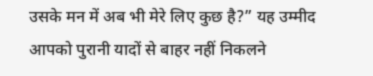उसके मन में अब भी मेरे लिए कुछ है?” यह उम्मीद आपको पुरानी यादों से बाहर नहीं निकलने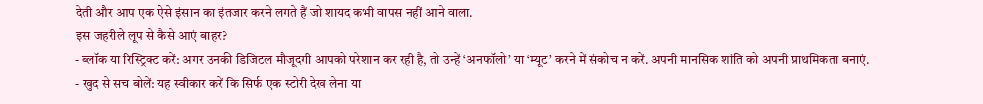देती और आप एक ऐसे इंसान का इंतजार करने लगते हैं जो शायद कभी वापस नहीं आने वाला.
इस जहरीले लूप से कैसे आएं बाहर?
- ब्लॉक या रिस्ट्रिक्ट करें: अगर उनकी डिजिटल मौजूदगी आपको परेशान कर रही है, तो उन्हें ‘अनफॉलो’ या ‘म्यूट’ करने में संकोच न करें. अपनी मानसिक शांति को अपनी प्राथमिकता बनाएं.
- खुद से सच बोलें: यह स्वीकार करें कि सिर्फ एक स्टोरी देख लेना या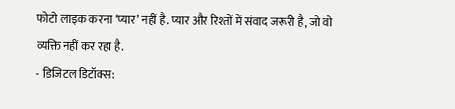फोटो लाइक करना ‘प्यार’ नहीं है. प्यार और रिश्तों में संवाद जरूरी है, जो वो व्यक्ति नहीं कर रहा है.
- डिजिटल डिटॉक्स: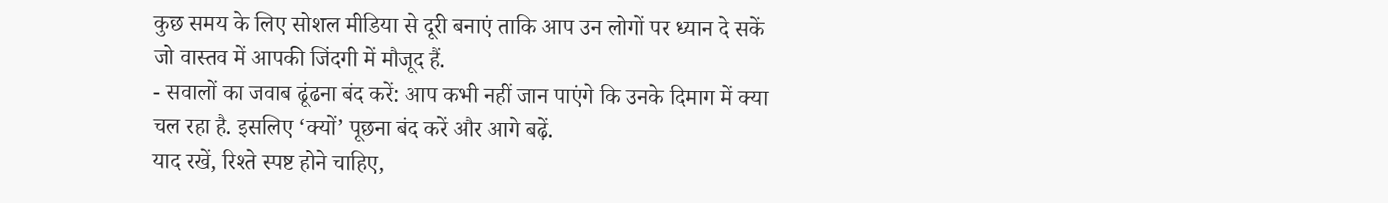कुछ समय के लिए सोशल मीडिया से दूरी बनाएं ताकि आप उन लोगों पर ध्यान दे सकें जो वास्तव में आपकी जिंदगी में मौजूद हैं.
- सवालों का जवाब ढूंढना बंद करें: आप कभी नहीं जान पाएंगे कि उनके दिमाग में क्या चल रहा है. इसलिए ‘क्यों’ पूछना बंद करें और आगे बढ़ें.
याद रखें, रिश्ते स्पष्ट होने चाहिए,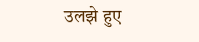उलझे हुए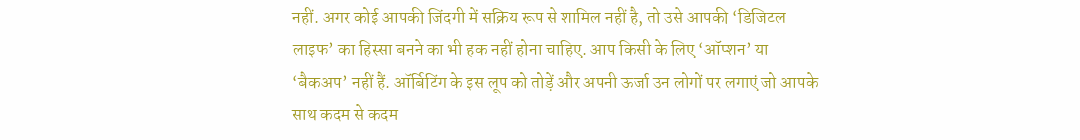नहीं. अगर कोई आपकी जिंदगी में सक्रिय रूप से शामिल नहीं है, तो उसे आपकी ‘डिजिटल लाइफ’ का हिस्सा बनने का भी हक नहीं होना चाहिए. आप किसी के लिए ‘ऑप्शन’ या ‘बैकअप’ नहीं हैं. ऑर्बिटिंग के इस लूप को तोड़ें और अपनी ऊर्जा उन लोगों पर लगाएं जो आपके साथ कदम से कदम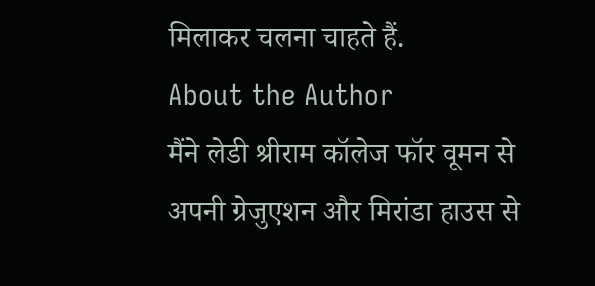मिलाकर चलना चाहते हैं.
About the Author
मैंने लेडी श्रीराम कॉलेज फॉर वूमन से अपनी ग्रेजुएशन और मिरांडा हाउस से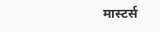मास्टर्स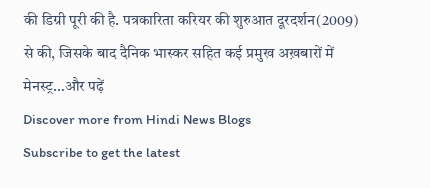की डिग्री पूरी की है. पत्रकारिता करियर की शुरुआत दूरदर्शन(2009) से की, जिसके बाद दैनिक भास्कर सहित कई प्रमुख अख़बारों में मेनस्ट्र…और पढ़ें
Discover more from Hindi News Blogs
Subscribe to get the latest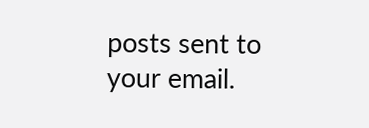posts sent to your email.